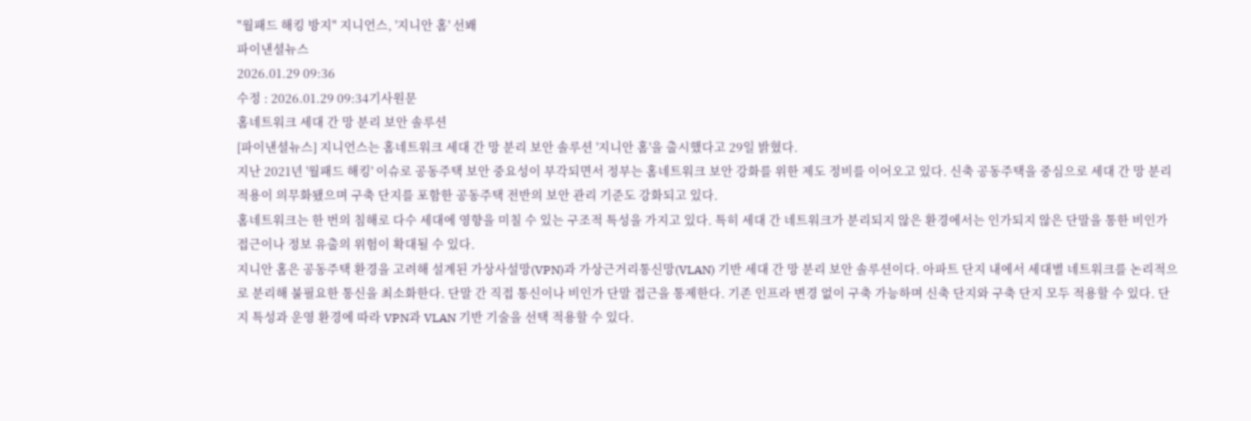"월패드 해킹 방지" 지니언스, '지니안 홈' 선봬
파이낸셜뉴스
2026.01.29 09:36
수정 : 2026.01.29 09:34기사원문
홈네트워크 세대 간 망 분리 보안 솔루션
[파이낸셜뉴스] 지니언스는 홈네트워크 세대 간 망 분리 보안 솔루션 '지니안 홈'을 출시했다고 29일 밝혔다.
지난 2021년 '월패드 해킹' 이슈로 공동주택 보안 중요성이 부각되면서 정부는 홈네트워크 보안 강화를 위한 제도 정비를 이어오고 있다. 신축 공동주택을 중심으로 세대 간 망 분리 적용이 의무화됐으며 구축 단지를 포함한 공동주택 전반의 보안 관리 기준도 강화되고 있다.
홈네트워크는 한 번의 침해로 다수 세대에 영향을 미칠 수 있는 구조적 특성을 가지고 있다. 특히 세대 간 네트워크가 분리되지 않은 환경에서는 인가되지 않은 단말을 통한 비인가 접근이나 정보 유출의 위험이 확대될 수 있다.
지니안 홈은 공동주택 환경을 고려해 설계된 가상사설망(VPN)과 가상근거리통신망(VLAN) 기반 세대 간 망 분리 보안 솔루션이다. 아파트 단지 내에서 세대별 네트워크를 논리적으로 분리해 불필요한 통신을 최소화한다. 단말 간 직접 통신이나 비인가 단말 접근을 통제한다. 기존 인프라 변경 없이 구축 가능하며 신축 단지와 구축 단지 모두 적용할 수 있다. 단지 특성과 운영 환경에 따라 VPN과 VLAN 기반 기술을 선택 적용할 수 있다.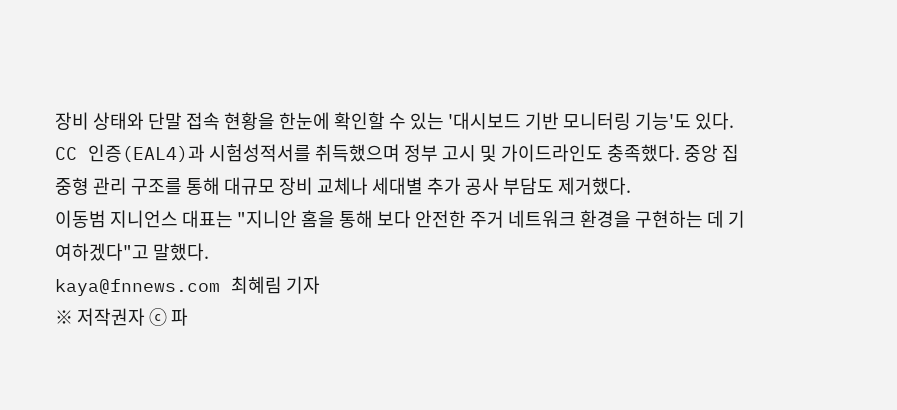장비 상태와 단말 접속 현황을 한눈에 확인할 수 있는 '대시보드 기반 모니터링 기능'도 있다. CC 인증(EAL4)과 시험성적서를 취득했으며 정부 고시 및 가이드라인도 충족했다. 중앙 집중형 관리 구조를 통해 대규모 장비 교체나 세대별 추가 공사 부담도 제거했다.
이동범 지니언스 대표는 "지니안 홈을 통해 보다 안전한 주거 네트워크 환경을 구현하는 데 기여하겠다"고 말했다.
kaya@fnnews.com 최혜림 기자
※ 저작권자 ⓒ 파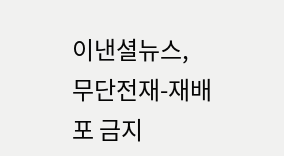이낸셜뉴스, 무단전재-재배포 금지